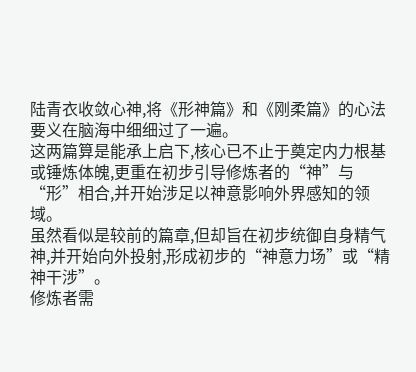陆青衣收敛心神,将《形神篇》和《刚柔篇》的心法要义在脑海中细细过了一遍。
这两篇算是能承上启下,核心已不止于奠定内力根基或锤炼体魄,更重在初步引导修炼者的“神”与“形”相合,并开始涉足以神意影响外界感知的领域。
虽然看似是较前的篇章,但却旨在初步统御自身精气神,并开始向外投射,形成初步的“神意力场”或“精神干涉”。
修炼者需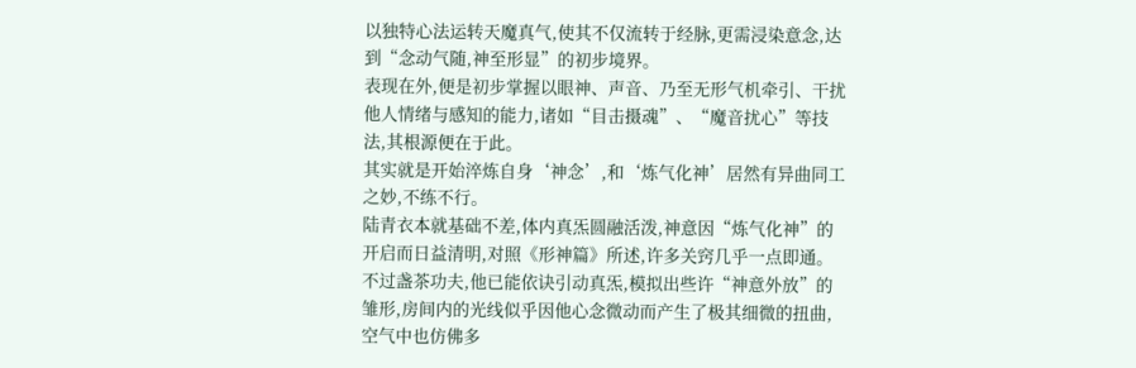以独特心法运转天魔真气,使其不仅流转于经脉,更需浸染意念,达到“念动气随,神至形显”的初步境界。
表现在外,便是初步掌握以眼神、声音、乃至无形气机牵引、干扰他人情绪与感知的能力,诸如“目击摄魂”、“魔音扰心”等技法,其根源便在于此。
其实就是开始淬炼自身‘神念’,和‘炼气化神’居然有异曲同工之妙,不练不行。
陆青衣本就基础不差,体内真炁圆融活泼,神意因“炼气化神”的开启而日益清明,对照《形神篇》所述,许多关窍几乎一点即通。
不过盏茶功夫,他已能依诀引动真炁,模拟出些许“神意外放”的雏形,房间内的光线似乎因他心念微动而产生了极其细微的扭曲,空气中也仿佛多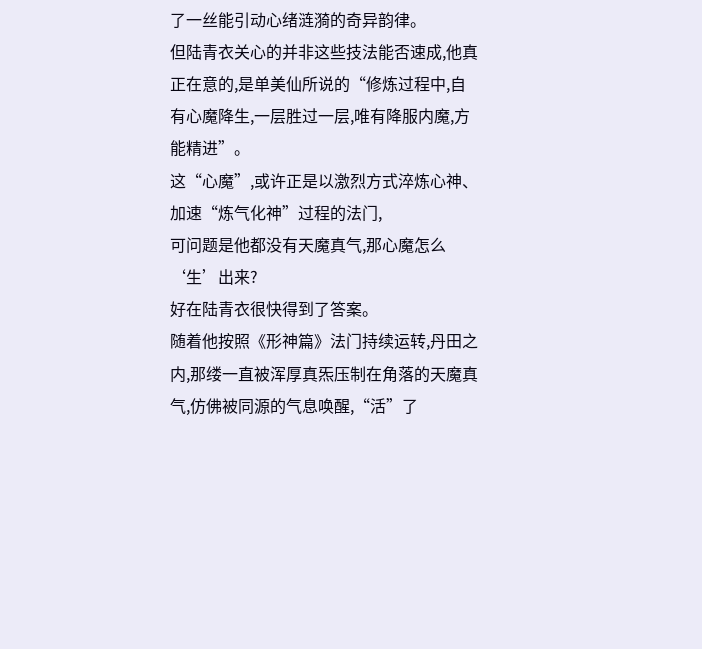了一丝能引动心绪涟漪的奇异韵律。
但陆青衣关心的并非这些技法能否速成,他真正在意的,是单美仙所说的“修炼过程中,自有心魔降生,一层胜过一层,唯有降服内魔,方能精进”。
这“心魔”,或许正是以激烈方式淬炼心神、加速“炼气化神”过程的法门,
可问题是他都没有天魔真气,那心魔怎么‘生’出来?
好在陆青衣很快得到了答案。
随着他按照《形神篇》法门持续运转,丹田之内,那缕一直被浑厚真炁压制在角落的天魔真气,仿佛被同源的气息唤醒,“活”了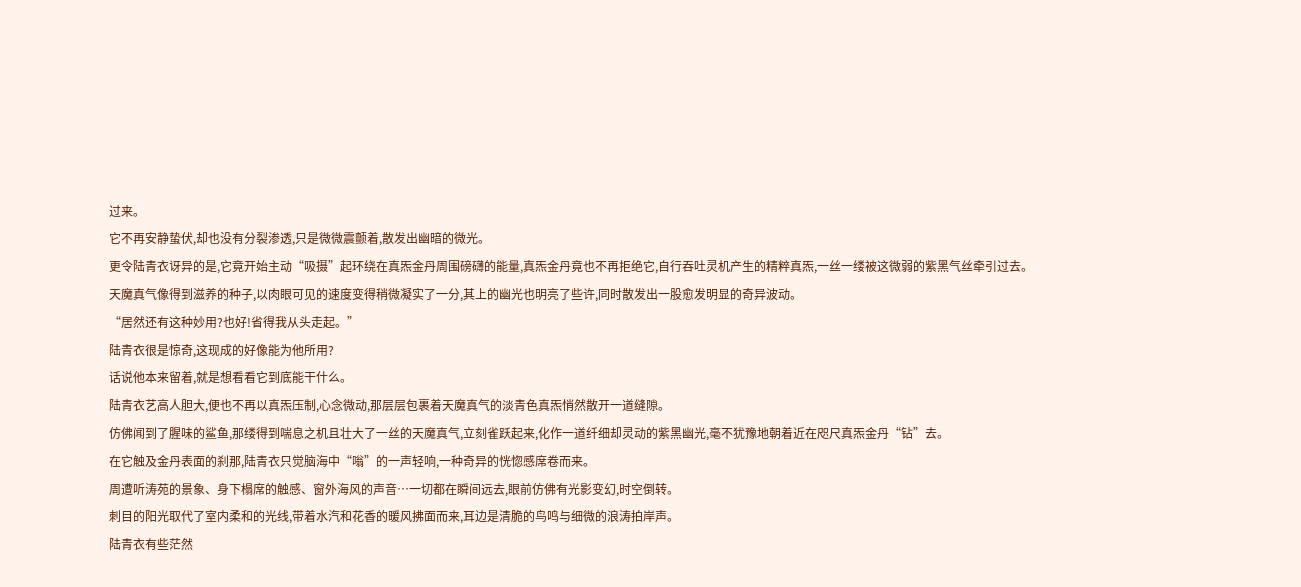过来。
它不再安静蛰伏,却也没有分裂渗透,只是微微震颤着,散发出幽暗的微光。
更令陆青衣讶异的是,它竟开始主动“吸摄”起环绕在真炁金丹周围磅礴的能量,真炁金丹竟也不再拒绝它,自行吞吐灵机产生的精粹真炁,一丝一缕被这微弱的紫黑气丝牵引过去。
天魔真气像得到滋养的种子,以肉眼可见的速度变得稍微凝实了一分,其上的幽光也明亮了些许,同时散发出一股愈发明显的奇异波动。
“居然还有这种妙用?也好!省得我从头走起。”
陆青衣很是惊奇,这现成的好像能为他所用?
话说他本来留着,就是想看看它到底能干什么。
陆青衣艺高人胆大,便也不再以真炁压制,心念微动,那层层包裹着天魔真气的淡青色真炁悄然散开一道缝隙。
仿佛闻到了腥味的鲨鱼,那缕得到喘息之机且壮大了一丝的天魔真气,立刻雀跃起来,化作一道纤细却灵动的紫黑幽光,毫不犹豫地朝着近在咫尺真炁金丹“钻”去。
在它触及金丹表面的刹那,陆青衣只觉脑海中“嗡”的一声轻响,一种奇异的恍惚感席卷而来。
周遭听涛苑的景象、身下榻席的触感、窗外海风的声音…一切都在瞬间远去,眼前仿佛有光影变幻,时空倒转。
刺目的阳光取代了室内柔和的光线,带着水汽和花香的暖风拂面而来,耳边是清脆的鸟鸣与细微的浪涛拍岸声。
陆青衣有些茫然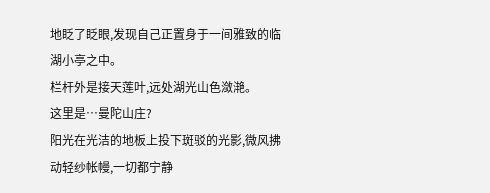地眨了眨眼,发现自己正置身于一间雅致的临湖小亭之中。
栏杆外是接天莲叶,远处湖光山色潋滟。
这里是…曼陀山庄?
阳光在光洁的地板上投下斑驳的光影,微风拂动轻纱帐幔,一切都宁静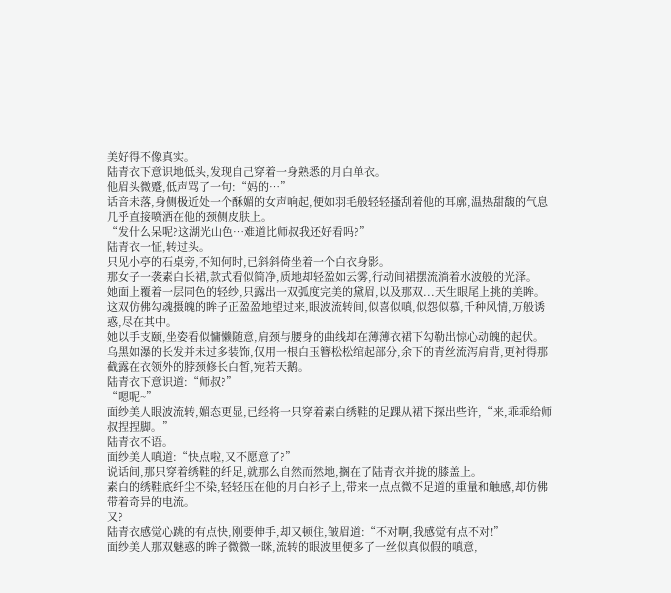美好得不像真实。
陆青衣下意识地低头,发现自己穿着一身熟悉的月白单衣。
他眉头微蹙,低声骂了一句:“妈的…”
话音未落,身侧极近处一个酥媚的女声响起,便如羽毛般轻轻搔刮着他的耳廓,温热甜馥的气息几乎直接喷洒在他的颈侧皮肤上。
“发什么呆呢?这湖光山色…难道比师叔我还好看吗?”
陆青衣一怔,转过头。
只见小亭的石桌旁,不知何时,已斜斜倚坐着一个白衣身影。
那女子一袭素白长裙,款式看似简净,质地却轻盈如云雾,行动间裙摆流淌着水波般的光泽。
她面上覆着一层同色的轻纱,只露出一双弧度完美的黛眉,以及那双...天生眼尾上挑的美眸。
这双仿佛勾魂摄魄的眸子正盈盈地望过来,眼波流转间,似喜似嗔,似怨似慕,千种风情,万般诱惑,尽在其中。
她以手支颐,坐姿看似慵懒随意,肩颈与腰身的曲线却在薄薄衣裙下勾勒出惊心动魄的起伏。
乌黑如瀑的长发并未过多装饰,仅用一根白玉簪松松绾起部分,余下的青丝流泻肩背,更衬得那截露在衣领外的脖颈修长白皙,宛若天鹅。
陆青衣下意识道:“师叔?”
“嗯呢~”
面纱美人眼波流转,媚态更显,已经将一只穿着素白绣鞋的足踝从裙下探出些许,“来,乖乖给师叔捏捏脚。”
陆青衣不语。
面纱美人嗔道:“快点啦,又不愿意了?”
说话间,那只穿着绣鞋的纤足,就那么自然而然地,搁在了陆青衣并拢的膝盖上。
素白的绣鞋底纤尘不染,轻轻压在他的月白衫子上,带来一点点微不足道的重量和触感,却仿佛带着奇异的电流。
又?
陆青衣感觉心跳的有点快,刚要伸手,却又顿住,皱眉道:“不对啊,我感觉有点不对!”
面纱美人那双魅惑的眸子微微一眯,流转的眼波里便多了一丝似真似假的嗔意,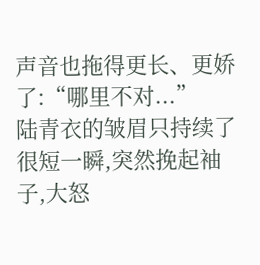声音也拖得更长、更娇了:“哪里不对...”
陆青衣的皱眉只持续了很短一瞬,突然挽起袖子,大怒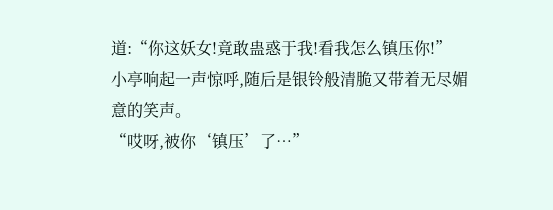道:“你这妖女!竟敢蛊惑于我!看我怎么镇压你!”
小亭响起一声惊呼,随后是银铃般清脆又带着无尽媚意的笑声。
“哎呀,被你‘镇压’了…”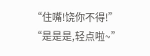“住嘴!饶你不得!”
“是是是,轻点啦~”